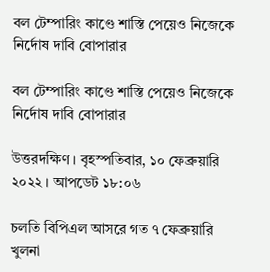বল টেম্পারিং কাণ্ডে শাস্তি পেয়েও নিজেকে নির্দোষ দাবি বোপারার

বল টেম্পারিং কাণ্ডে শাস্তি পেয়েও নিজেকে নির্দোষ দাবি বোপারার

উত্তরদক্ষিণ । বৃহস্পতিবার, ১০ ফেব্রুয়ারি ২০২২ । আপডেট ১৮:০৬

চলতি বিপিএল আসরে গত ৭ ফেব্রুয়ারি খুলনা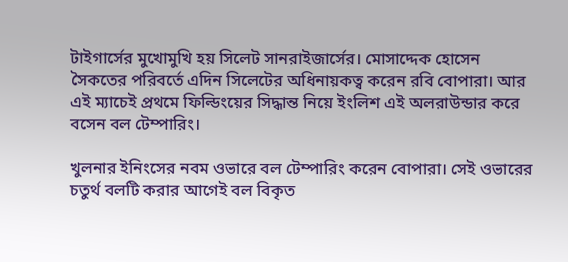টাইগার্সের মুখোমুখি হয় সিলেট সানরাইজার্সের। মোসাদ্দেক হোসেন সৈকতের পরিবর্তে এদিন সিলেটের অধিনায়কত্ব করেন রবি বোপারা। আর এই ম্যাচেই প্রথমে ফিল্ডিংয়ের সিদ্ধান্ত নিয়ে ইংলিশ এই অলরাউন্ডার করে বসেন বল টেম্পারিং।

খুলনার ইনিংসের নবম ওভারে বল টেম্পারিং করেন বোপারা। সেই ওভারের চতুর্থ বলটি করার আগেই বল বিকৃত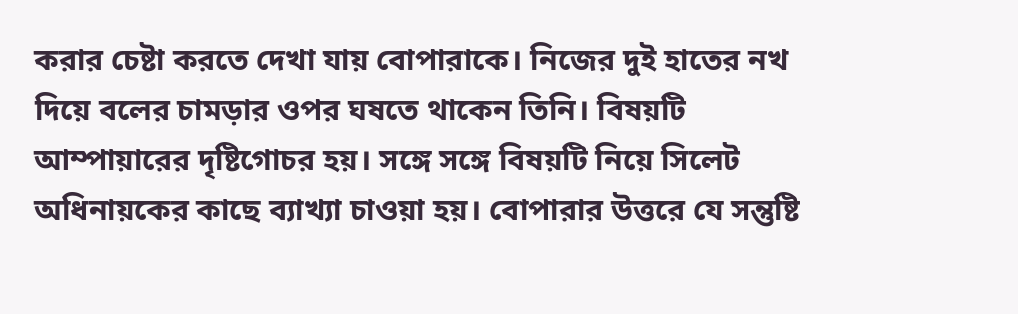করার চেষ্টা করতে দেখা যায় বোপারাকে। নিজের দুই হাতের নখ দিয়ে বলের চামড়ার ওপর ঘষতে থাকেন তিনি। বিষয়টি আম্পায়ারের দৃষ্টিগোচর হয়। সঙ্গে সঙ্গে বিষয়টি নিয়ে সিলেট অধিনায়কের কাছে ব্যাখ্যা চাওয়া হয়। বোপারার উত্তরে যে সন্তুষ্টি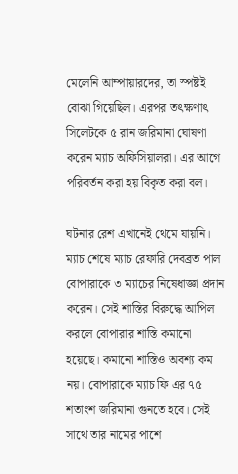মেলেনি আম্পায়ারদের, তা স্পষ্টই বোঝা গিয়েছিল। এরপর তৎক্ষণাৎ সিলেটকে ৫ রান জরিমানা ঘোষণা করেন ম্যাচ অফিসিয়ালরা। এর আগে পরিবর্তন করা হয় বিকৃত করা বল।

ঘটনার রেশ এখানেই থেমে যায়নি। ম্যাচ শেষে ম্যাচ রেফারি দেবব্রত পাল বোপারাকে ৩ ম্যাচের নিষেধাজ্ঞা প্রদান করেন। সেই শাস্তির বিরুদ্ধে আপিল করলে বোপারার শাস্তি কমানো হয়েছে। কমানো শাস্তিও অবশ্য কম নয়। বোপারাকে ম্যাচ ফি এর ৭৫ শতাংশ জরিমানা গুনতে হবে। সেই সাথে তার নামের পাশে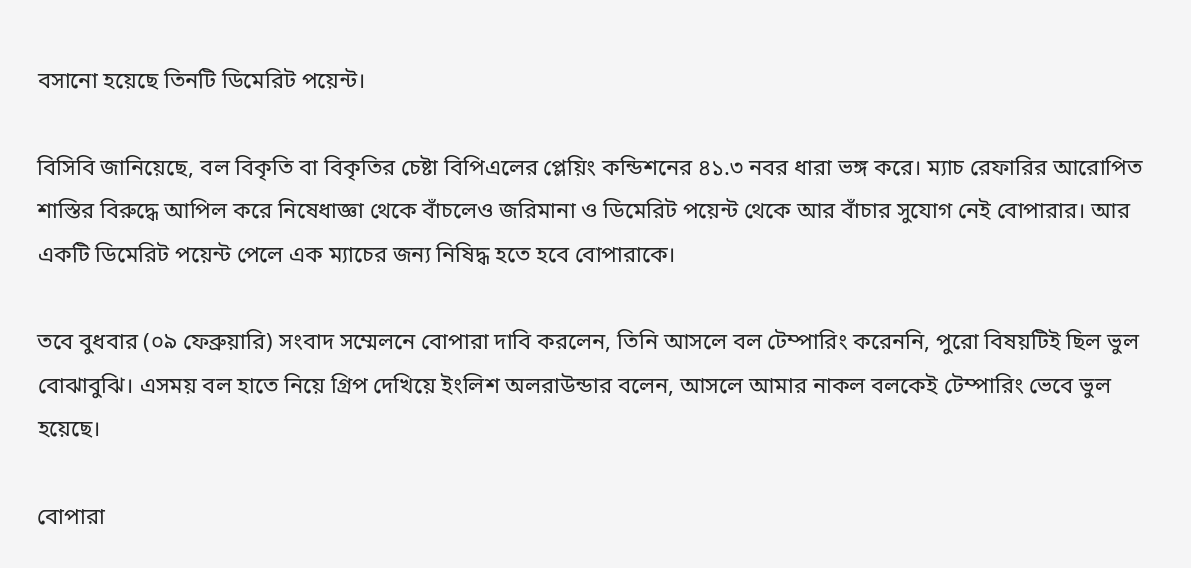বসানো হয়েছে তিনটি ডিমেরিট পয়েন্ট।

বিসিবি জানিয়েছে, বল বিকৃতি বা বিকৃতির চেষ্টা বিপিএলের প্লেয়িং কন্ডিশনের ৪১.৩ নবর ধারা ভঙ্গ করে। ম্যাচ রেফারির আরোপিত শাস্তির বিরুদ্ধে আপিল করে নিষেধাজ্ঞা থেকে বাঁচলেও জরিমানা ও ডিমেরিট পয়েন্ট থেকে আর বাঁচার সুযোগ নেই বোপারার। আর একটি ডিমেরিট পয়েন্ট পেলে এক ম্যাচের জন্য নিষিদ্ধ হতে হবে বোপারাকে।

তবে বুধবার (০৯ ফেব্রুয়ারি) সংবাদ সম্মেলনে বোপারা দাবি করলেন, তিনি আসলে বল টেম্পারিং করেননি, পুরো বিষয়টিই ছিল ভুল বোঝাবুঝি। এসময় বল হাতে নিয়ে গ্রিপ দেখিয়ে ইংলিশ অলরাউন্ডার বলেন, আসলে আমার নাকল বলকেই টেম্পারিং ভেবে ভুল হয়েছে।

বোপারা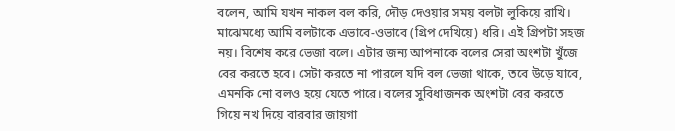বলেন, আমি যখন নাকল বল করি, দৌড় দেওয়ার সময় বলটা লুকিয়ে রাখি। মাঝেমধ্যে আমি বলটাকে এভাবে-ওভাবে (গ্রিপ দেখিয়ে) ধরি। এই গ্রিপটা সহজ নয়। বিশেষ করে ভেজা বলে। এটার জন্য আপনাকে বলের সেরা অংশটা খুঁজে বের করতে হবে। সেটা করতে না পারলে যদি বল ভেজা থাকে, তবে উড়ে যাবে, এমনকি নো বলও হয়ে যেতে পারে। বলের সুবিধাজনক অংশটা বের করতে গিয়ে নখ দিয়ে বারবার জায়গা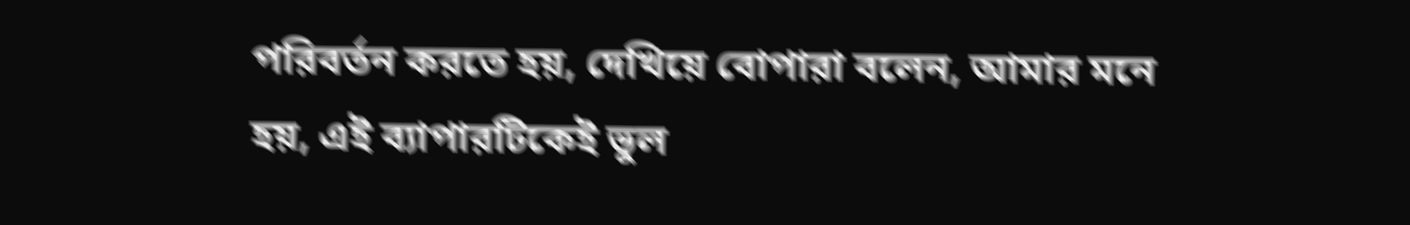পরিবর্তন করতে হয়, দেখিয়ে বোপারা বলেন, আমার মনে হয়, এই ব্যাপারটিকেই ভুল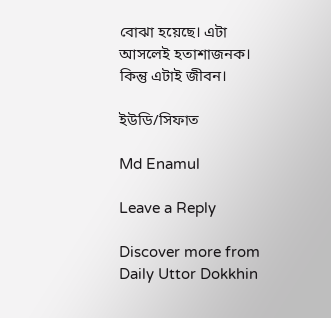বোঝা হয়েছে। এটা আসলেই হতাশাজনক। কিন্তু এটাই জীবন।

ইউডি/সিফাত

Md Enamul

Leave a Reply

Discover more from Daily Uttor Dokkhin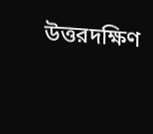উত্তরদক্ষিণ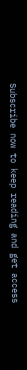Subscribe now to keep reading and get access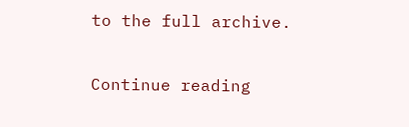to the full archive.

Continue reading